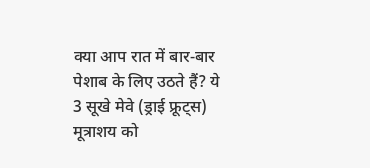क्या आप रात में बार‑बार पेशाब के लिए उठते हैं? ये 3 सूखे मेवे (ड्राई फ्रूट्स) मूत्राशय को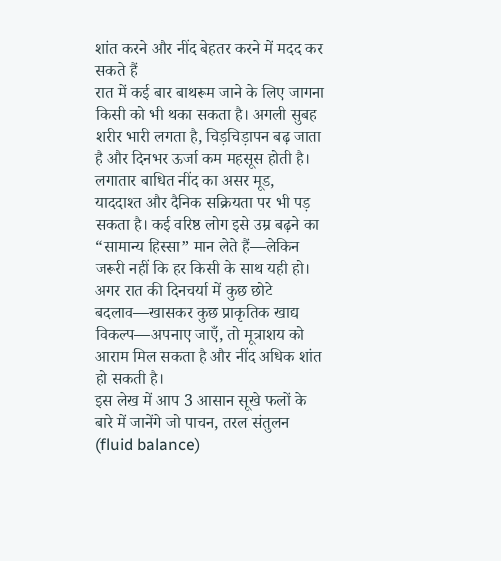शांत करने और नींद बेहतर करने में मदद कर सकते हैं
रात में कई बार बाथरूम जाने के लिए जागना किसी को भी थका सकता है। अगली सुबह शरीर भारी लगता है, चिड़चिड़ापन बढ़ जाता है और दिनभर ऊर्जा कम महसूस होती है। लगातार बाधित नींद का असर मूड, याददाश्त और दैनिक सक्रियता पर भी पड़ सकता है। कई वरिष्ठ लोग इसे उम्र बढ़ने का “सामान्य हिस्सा” मान लेते हैं—लेकिन जरूरी नहीं कि हर किसी के साथ यही हो।
अगर रात की दिनचर्या में कुछ छोटे बदलाव—खासकर कुछ प्राकृतिक खाद्य विकल्प—अपनाए जाएँ, तो मूत्राशय को आराम मिल सकता है और नींद अधिक शांत हो सकती है।
इस लेख में आप 3 आसान सूखे फलों के बारे में जानेंगे जो पाचन, तरल संतुलन (fluid balance)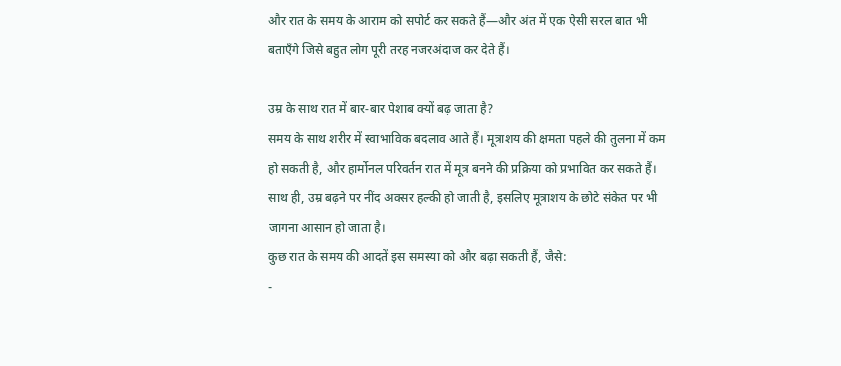और रात के समय के आराम को सपोर्ट कर सकते हैं—और अंत में एक ऐसी सरल बात भी बताएँगे जिसे बहुत लोग पूरी तरह नजरअंदाज कर देते हैं।

उम्र के साथ रात में बार‑बार पेशाब क्यों बढ़ जाता है?
समय के साथ शरीर में स्वाभाविक बदलाव आते हैं। मूत्राशय की क्षमता पहले की तुलना में कम हो सकती है, और हार्मोनल परिवर्तन रात में मूत्र बनने की प्रक्रिया को प्रभावित कर सकते हैं। साथ ही, उम्र बढ़ने पर नींद अक्सर हल्की हो जाती है, इसलिए मूत्राशय के छोटे संकेत पर भी जागना आसान हो जाता है।
कुछ रात के समय की आदतें इस समस्या को और बढ़ा सकती हैं, जैसे:
-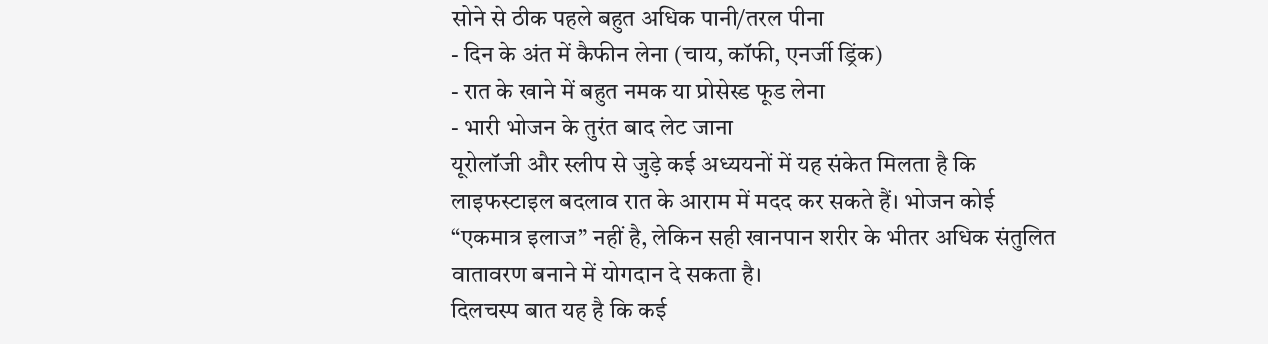सोने से ठीक पहले बहुत अधिक पानी/तरल पीना
- दिन के अंत में कैफीन लेना (चाय, कॉफी, एनर्जी ड्रिंक)
- रात के खाने में बहुत नमक या प्रोसेस्ड फूड लेना
- भारी भोजन के तुरंत बाद लेट जाना
यूरोलॉजी और स्लीप से जुड़े कई अध्ययनों में यह संकेत मिलता है कि लाइफस्टाइल बदलाव रात के आराम में मदद कर सकते हैं। भोजन कोई “एकमात्र इलाज” नहीं है, लेकिन सही खानपान शरीर के भीतर अधिक संतुलित वातावरण बनाने में योगदान दे सकता है।
दिलचस्प बात यह है कि कई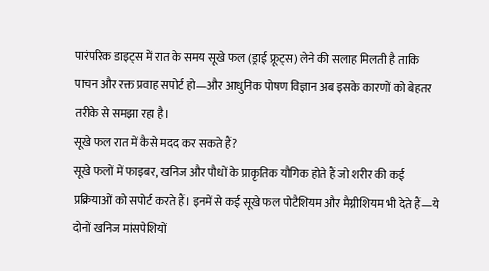पारंपरिक डाइट्स में रात के समय सूखे फल (ड्राई फ्रूट्स) लेने की सलाह मिलती है ताकि पाचन और रक्त प्रवाह सपोर्ट हो—और आधुनिक पोषण विज्ञान अब इसके कारणों को बेहतर तरीके से समझा रहा है।
सूखे फल रात में कैसे मदद कर सकते हैं?
सूखे फलों में फाइबर, खनिज और पौधों के प्राकृतिक यौगिक होते हैं जो शरीर की कई प्रक्रियाओं को सपोर्ट करते हैं। इनमें से कई सूखे फल पोटैशियम और मैग्नीशियम भी देते हैं—ये दोनों खनिज मांसपेशियों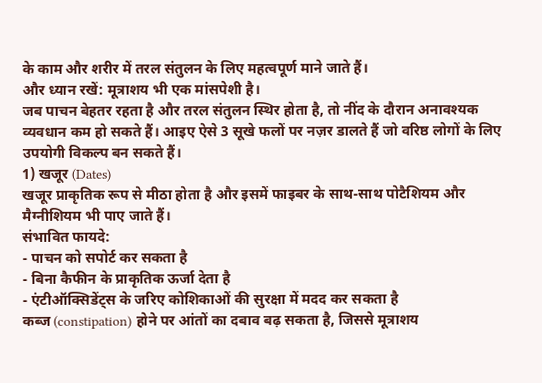के काम और शरीर में तरल संतुलन के लिए महत्वपूर्ण माने जाते हैं।
और ध्यान रखें: मूत्राशय भी एक मांसपेशी है।
जब पाचन बेहतर रहता है और तरल संतुलन स्थिर होता है, तो नींद के दौरान अनावश्यक व्यवधान कम हो सकते हैं। आइए ऐसे 3 सूखे फलों पर नज़र डालते हैं जो वरिष्ठ लोगों के लिए उपयोगी विकल्प बन सकते हैं।
1) खजूर (Dates)
खजूर प्राकृतिक रूप से मीठा होता है और इसमें फाइबर के साथ-साथ पोटैशियम और मैग्नीशियम भी पाए जाते हैं।
संभावित फायदे:
- पाचन को सपोर्ट कर सकता है
- बिना कैफीन के प्राकृतिक ऊर्जा देता है
- एंटीऑक्सिडेंट्स के जरिए कोशिकाओं की सुरक्षा में मदद कर सकता है
कब्ज (constipation) होने पर आंतों का दबाव बढ़ सकता है, जिससे मूत्राशय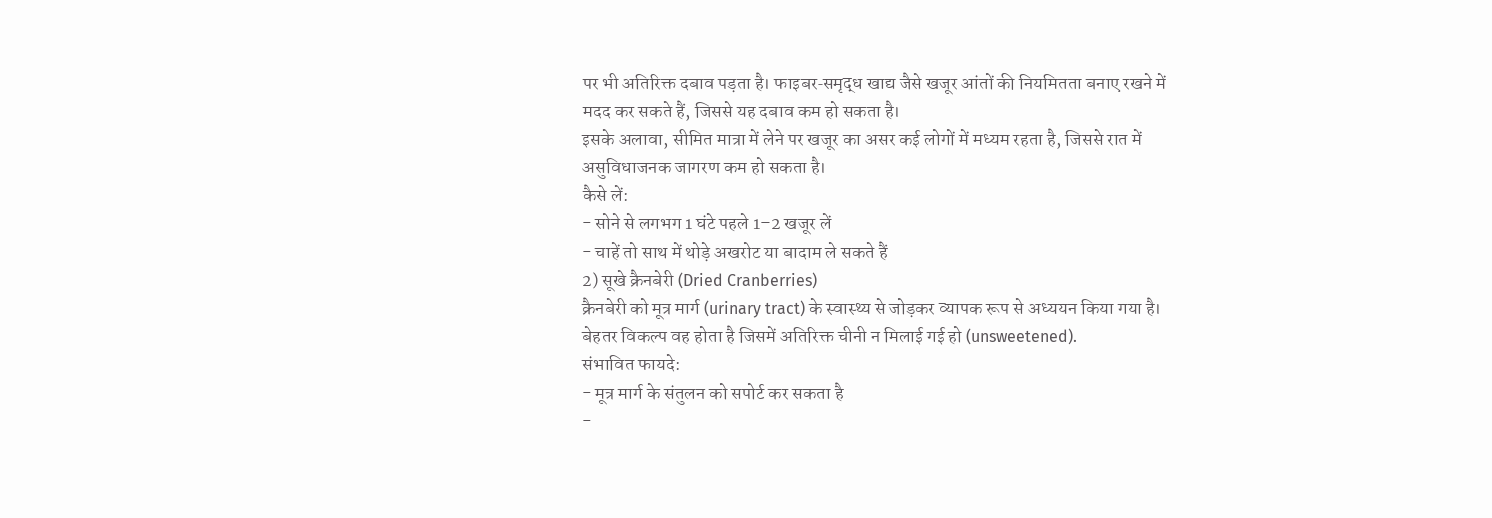पर भी अतिरिक्त दबाव पड़ता है। फाइबर‑समृद्ध खाद्य जैसे खजूर आंतों की नियमितता बनाए रखने में मदद कर सकते हैं, जिससे यह दबाव कम हो सकता है।
इसके अलावा, सीमित मात्रा में लेने पर खजूर का असर कई लोगों में मध्यम रहता है, जिससे रात में असुविधाजनक जागरण कम हो सकता है।
कैसे लें:
- सोने से लगभग 1 घंटे पहले 1–2 खजूर लें
- चाहें तो साथ में थोड़े अखरोट या बादाम ले सकते हैं
2) सूखे क्रैनबेरी (Dried Cranberries)
क्रैनबेरी को मूत्र मार्ग (urinary tract) के स्वास्थ्य से जोड़कर व्यापक रूप से अध्ययन किया गया है। बेहतर विकल्प वह होता है जिसमें अतिरिक्त चीनी न मिलाई गई हो (unsweetened).
संभावित फायदे:
- मूत्र मार्ग के संतुलन को सपोर्ट कर सकता है
-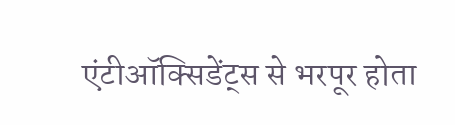एंटीऑक्सिडेंट्स से भरपूर होता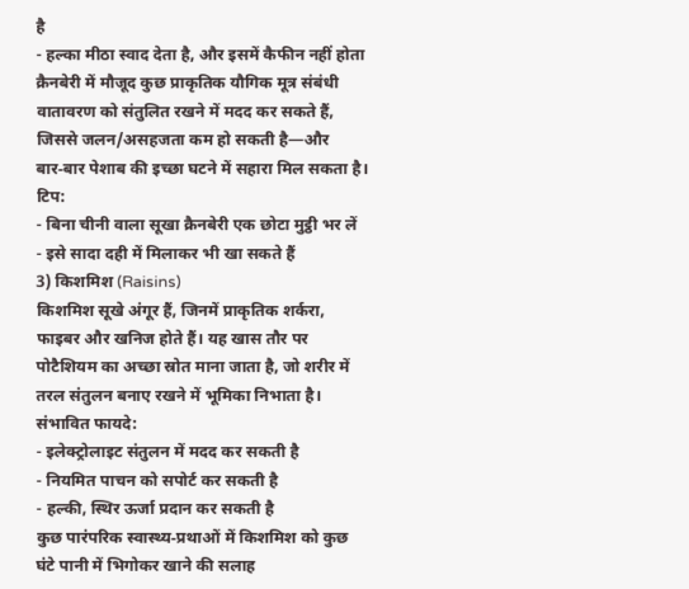है
- हल्का मीठा स्वाद देता है, और इसमें कैफीन नहीं होता
क्रैनबेरी में मौजूद कुछ प्राकृतिक यौगिक मूत्र संबंधी वातावरण को संतुलित रखने में मदद कर सकते हैं, जिससे जलन/असहजता कम हो सकती है—और बार‑बार पेशाब की इच्छा घटने में सहारा मिल सकता है।
टिप:
- बिना चीनी वाला सूखा क्रैनबेरी एक छोटा मुट्ठी भर लें
- इसे सादा दही में मिलाकर भी खा सकते हैं
3) किशमिश (Raisins)
किशमिश सूखे अंगूर हैं, जिनमें प्राकृतिक शर्करा, फाइबर और खनिज होते हैं। यह खास तौर पर पोटैशियम का अच्छा स्रोत माना जाता है, जो शरीर में तरल संतुलन बनाए रखने में भूमिका निभाता है।
संभावित फायदे:
- इलेक्ट्रोलाइट संतुलन में मदद कर सकती है
- नियमित पाचन को सपोर्ट कर सकती है
- हल्की, स्थिर ऊर्जा प्रदान कर सकती है
कुछ पारंपरिक स्वास्थ्य‑प्रथाओं में किशमिश को कुछ घंटे पानी में भिगोकर खाने की सलाह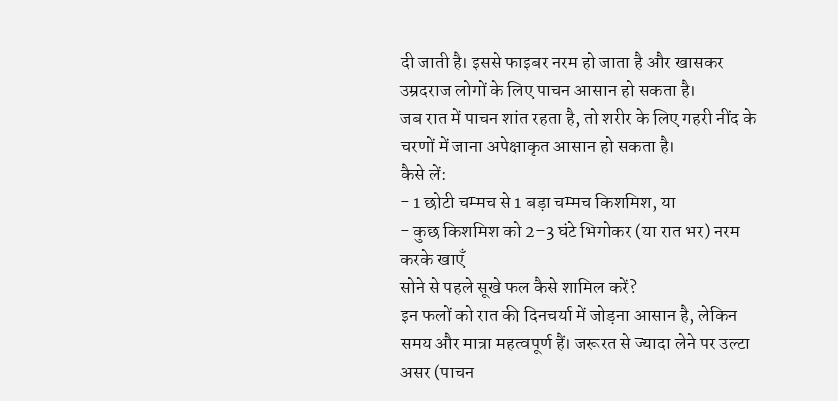दी जाती है। इससे फाइबर नरम हो जाता है और खासकर उम्रदराज लोगों के लिए पाचन आसान हो सकता है।
जब रात में पाचन शांत रहता है, तो शरीर के लिए गहरी नींद के चरणों में जाना अपेक्षाकृत आसान हो सकता है।
कैसे लें:
- 1 छोटी चम्मच से 1 बड़ा चम्मच किशमिश, या
- कुछ किशमिश को 2–3 घंटे भिगोकर (या रात भर) नरम करके खाएँ
सोने से पहले सूखे फल कैसे शामिल करें?
इन फलों को रात की दिनचर्या में जोड़ना आसान है, लेकिन समय और मात्रा महत्वपूर्ण हैं। जरूरत से ज्यादा लेने पर उल्टा असर (पाचन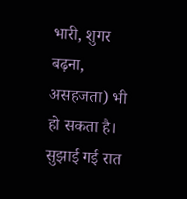भारी, शुगर बढ़ना, असहजता) भी हो सकता है।
सुझाई गई रात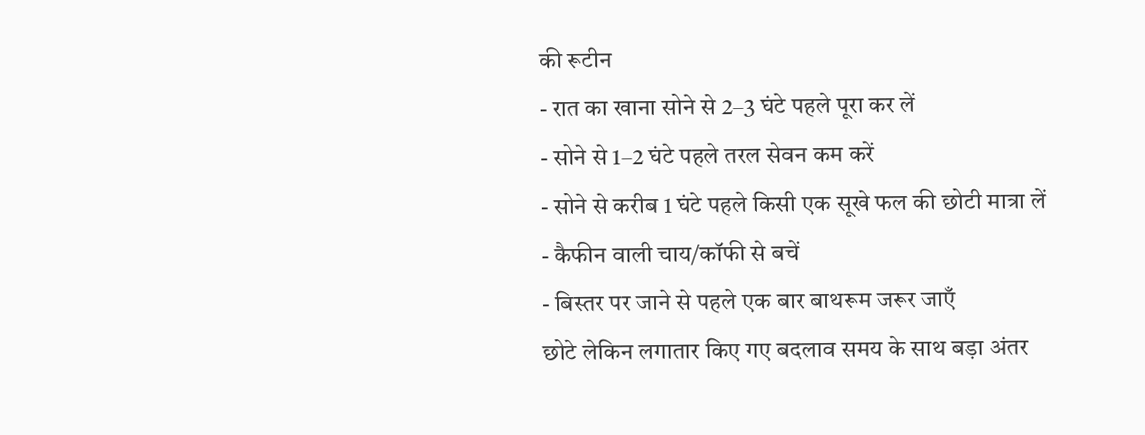की रूटीन
- रात का खाना सोने से 2–3 घंटे पहले पूरा कर लें
- सोने से 1–2 घंटे पहले तरल सेवन कम करें
- सोने से करीब 1 घंटे पहले किसी एक सूखे फल की छोटी मात्रा लें
- कैफीन वाली चाय/कॉफी से बचें
- बिस्तर पर जाने से पहले एक बार बाथरूम जरूर जाएँ
छोटे लेकिन लगातार किए गए बदलाव समय के साथ बड़ा अंतर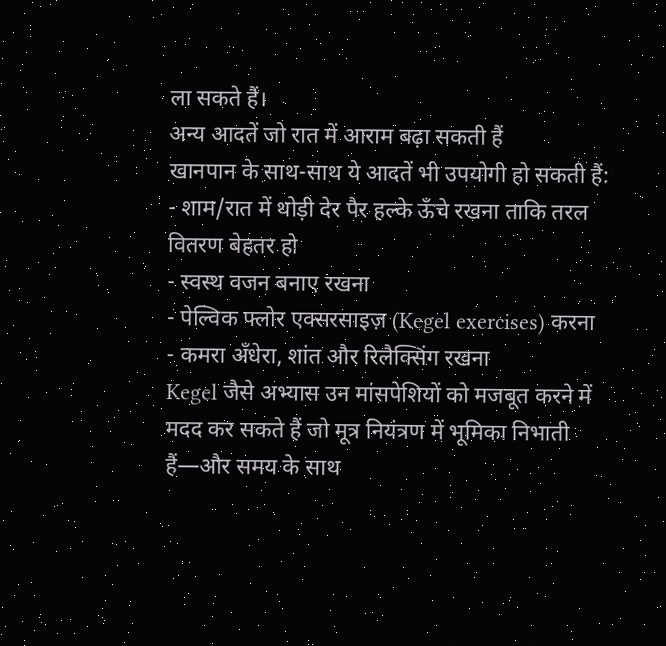ला सकते हैं।
अन्य आदतें जो रात में आराम बढ़ा सकती हैं
खानपान के साथ-साथ ये आदतें भी उपयोगी हो सकती हैं:
- शाम/रात में थोड़ी देर पैर हल्के ऊँचे रखना ताकि तरल वितरण बेहतर हो
- स्वस्थ वजन बनाए रखना
- पेल्विक फ्लोर एक्सरसाइज़ (Kegel exercises) करना
- कमरा अँधेरा, शांत और रिलैक्सिंग रखना
Kegel जैसे अभ्यास उन मांसपेशियों को मजबूत करने में मदद कर सकते हैं जो मूत्र नियंत्रण में भूमिका निभाती हैं—और समय के साथ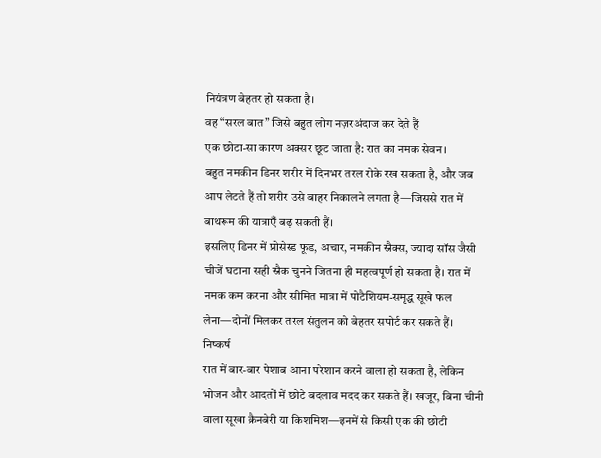नियंत्रण बेहतर हो सकता है।
वह “सरल बात” जिसे बहुत लोग नज़रअंदाज कर देते हैं
एक छोटा‑सा कारण अक्सर छूट जाता है: रात का नमक सेवन।
बहुत नमकीन डिनर शरीर में दिनभर तरल रोके रख सकता है, और जब आप लेटते हैं तो शरीर उसे बाहर निकालने लगता है—जिससे रात में बाथरूम की यात्राएँ बढ़ सकती हैं।
इसलिए डिनर में प्रोसेस्ड फूड, अचार, नमकीन स्नैक्स, ज्यादा सॉस जैसी चीजें घटाना सही स्नैक चुनने जितना ही महत्वपूर्ण हो सकता है। रात में नमक कम करना और सीमित मात्रा में पोटैशियम‑समृद्ध सूखे फल लेना—दोनों मिलकर तरल संतुलन को बेहतर सपोर्ट कर सकते हैं।
निष्कर्ष
रात में बार‑बार पेशाब आना परेशान करने वाला हो सकता है, लेकिन भोजन और आदतों में छोटे बदलाव मदद कर सकते हैं। खजूर, बिना चीनी वाला सूखा क्रैनबेरी या किशमिश—इनमें से किसी एक की छोटी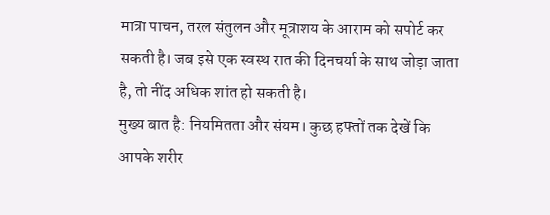मात्रा पाचन, तरल संतुलन और मूत्राशय के आराम को सपोर्ट कर सकती है। जब इसे एक स्वस्थ रात की दिनचर्या के साथ जोड़ा जाता है, तो नींद अधिक शांत हो सकती है।
मुख्य बात है: नियमितता और संयम। कुछ हफ्तों तक देखें कि आपके शरीर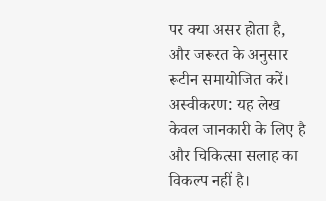पर क्या असर होता है, और जरूरत के अनुसार रूटीन समायोजित करें।
अस्वीकरण: यह लेख केवल जानकारी के लिए है और चिकित्सा सलाह का विकल्प नहीं है।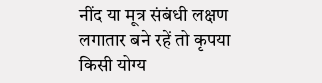नींद या मूत्र संबंधी लक्षण लगातार बने रहें तो कृपया किसी योग्य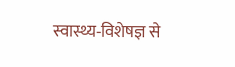स्वास्थ्य‑विशेषज्ञ से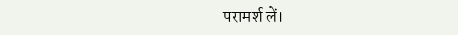परामर्श लें।